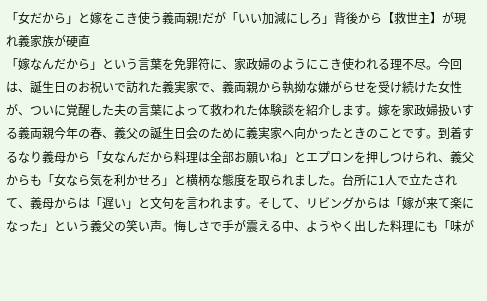「女だから」と嫁をこき使う義両親!だが「いい加減にしろ」背後から【救世主】が現れ義家族が硬直
「嫁なんだから」という言葉を免罪符に、家政婦のようにこき使われる理不尽。今回は、誕生日のお祝いで訪れた義実家で、義両親から執拗な嫌がらせを受け続けた女性が、ついに覚醒した夫の言葉によって救われた体験談を紹介します。嫁を家政婦扱いする義両親今年の春、義父の誕生日会のために義実家へ向かったときのことです。到着するなり義母から「女なんだから料理は全部お願いね」とエプロンを押しつけられ、義父からも「女なら気を利かせろ」と横柄な態度を取られました。台所に1人で立たされて、義母からは「遅い」と文句を言われます。そして、リビングからは「嫁が来て楽になった」という義父の笑い声。悔しさで手が震える中、ようやく出した料理にも「味が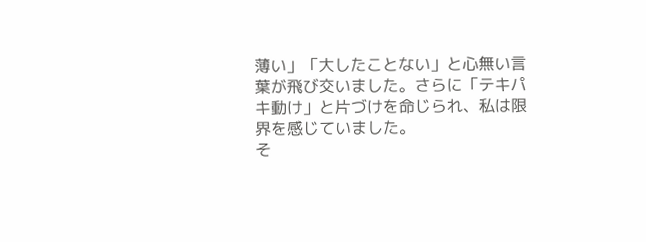薄い」「大したことない」と心無い言葉が飛び交いました。さらに「テキパキ動け」と片づけを命じられ、私は限界を感じていました。
そ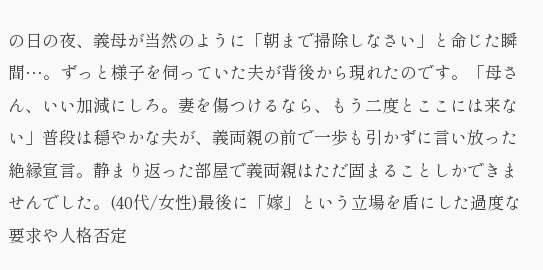の日の夜、義母が当然のように「朝まで掃除しなさい」と命じた瞬間…。ずっと様子を伺っていた夫が背後から現れたのです。「母さん、いい加減にしろ。妻を傷つけるなら、もう二度とここには来ない」普段は穏やかな夫が、義両親の前で一歩も引かずに言い放った絶縁宣言。静まり返った部屋で義両親はただ固まることしかできませんでした。(40代/女性)最後に「嫁」という立場を盾にした過度な要求や人格否定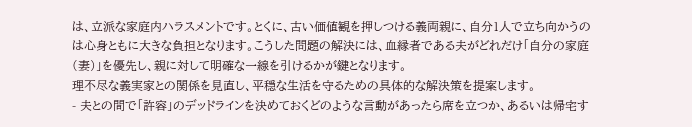は、立派な家庭内ハラスメントです。とくに、古い価値観を押しつける義両親に、自分1人で立ち向かうのは心身ともに大きな負担となります。こうした問題の解決には、血縁者である夫がどれだけ「自分の家庭(妻)」を優先し、親に対して明確な一線を引けるかが鍵となります。
理不尽な義実家との関係を見直し、平穏な生活を守るための具体的な解決策を提案します。
- 夫との間で「許容」のデッドラインを決めておくどのような言動があったら席を立つか、あるいは帰宅す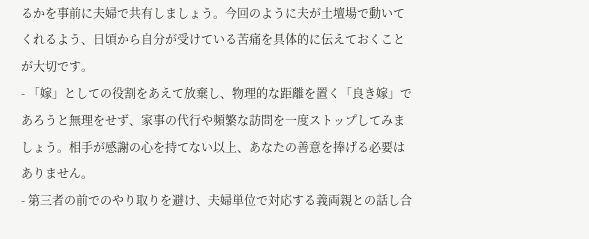るかを事前に夫婦で共有しましょう。今回のように夫が土壇場で動いてくれるよう、日頃から自分が受けている苦痛を具体的に伝えておくことが大切です。
- 「嫁」としての役割をあえて放棄し、物理的な距離を置く「良き嫁」であろうと無理をせず、家事の代行や頻繁な訪問を一度ストップしてみましょう。相手が感謝の心を持てない以上、あなたの善意を捧げる必要はありません。
- 第三者の前でのやり取りを避け、夫婦単位で対応する義両親との話し合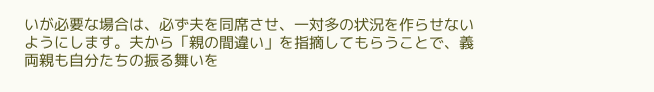いが必要な場合は、必ず夫を同席させ、一対多の状況を作らせないようにします。夫から「親の間違い」を指摘してもらうことで、義両親も自分たちの振る舞いを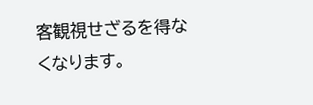客観視せざるを得なくなります。